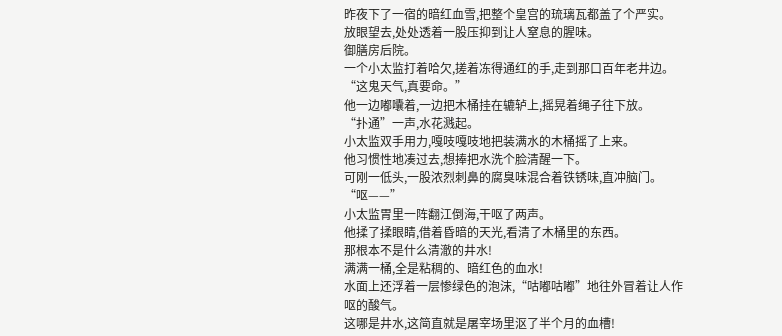昨夜下了一宿的暗红血雪,把整个皇宫的琉璃瓦都盖了个严实。
放眼望去,处处透着一股压抑到让人窒息的腥味。
御膳房后院。
一个小太监打着哈欠,搓着冻得通红的手,走到那口百年老井边。
“这鬼天气,真要命。”
他一边嘟囔着,一边把木桶挂在辘轳上,摇晃着绳子往下放。
“扑通”一声,水花溅起。
小太监双手用力,嘎吱嘎吱地把装满水的木桶摇了上来。
他习惯性地凑过去,想捧把水洗个脸清醒一下。
可刚一低头,一股浓烈刺鼻的腐臭味混合着铁锈味,直冲脑门。
“呕——”
小太监胃里一阵翻江倒海,干呕了两声。
他揉了揉眼睛,借着昏暗的天光,看清了木桶里的东西。
那根本不是什么清澈的井水!
满满一桶,全是粘稠的、暗红色的血水!
水面上还浮着一层惨绿色的泡沫,“咕嘟咕嘟”地往外冒着让人作呕的酸气。
这哪是井水,这简直就是屠宰场里沤了半个月的血槽!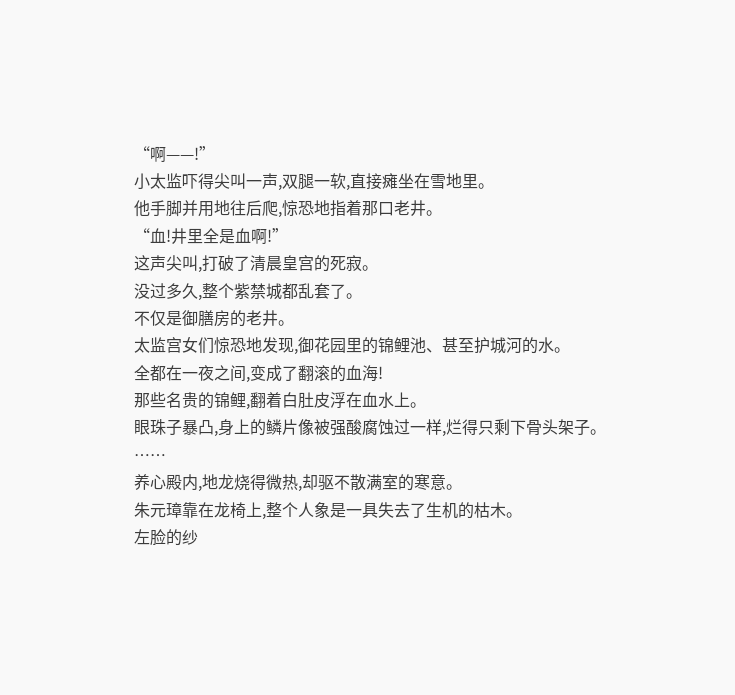“啊——!”
小太监吓得尖叫一声,双腿一软,直接瘫坐在雪地里。
他手脚并用地往后爬,惊恐地指着那口老井。
“血!井里全是血啊!”
这声尖叫,打破了清晨皇宫的死寂。
没过多久,整个紫禁城都乱套了。
不仅是御膳房的老井。
太监宫女们惊恐地发现,御花园里的锦鲤池、甚至护城河的水。
全都在一夜之间,变成了翻滚的血海!
那些名贵的锦鲤,翻着白肚皮浮在血水上。
眼珠子暴凸,身上的鳞片像被强酸腐蚀过一样,烂得只剩下骨头架子。
……
养心殿内,地龙烧得微热,却驱不散满室的寒意。
朱元璋靠在龙椅上,整个人象是一具失去了生机的枯木。
左脸的纱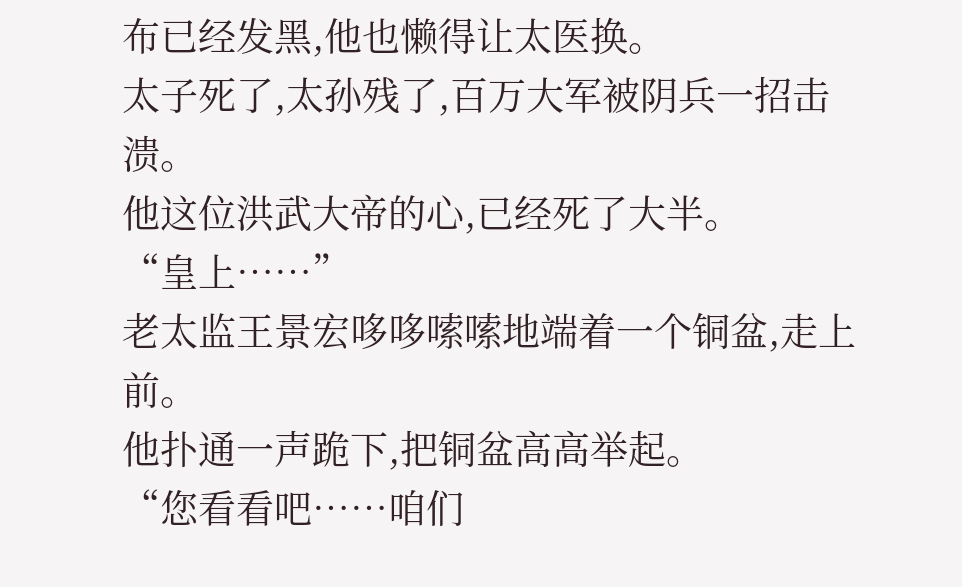布已经发黑,他也懒得让太医换。
太子死了,太孙残了,百万大军被阴兵一招击溃。
他这位洪武大帝的心,已经死了大半。
“皇上……”
老太监王景宏哆哆嗦嗦地端着一个铜盆,走上前。
他扑通一声跪下,把铜盆高高举起。
“您看看吧……咱们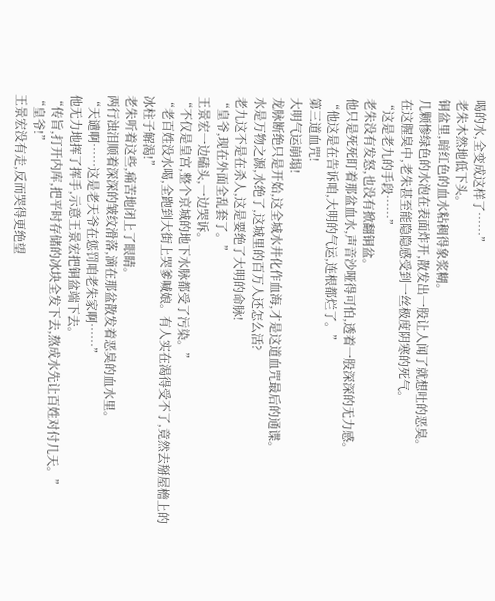喝的水,全变成这样了……”
老朱木然地低下头。
铜盆里,暗红色的血水粘稠得象浆糊。
几颗惨绿色的水泡在表面炸开,散发出一股让人闻了就想吐的恶臭。
在这腥臭中,老朱甚至能隐隐感受到一丝极度阴寒的死气。
“这是老九的手段……”
老朱没有发怒,也没有掀翻铜盆。
他只是死死盯着那盆血水,声音沙哑得可怕,透着一股深深的无力感。
“他这是在告诉咱,大明的气运,连根都烂了。”
第三道血咒!
大明气运崩塌!
龙脉断绝只是开始,这全城水井化作血海,才是这道血咒最后的通谍。
水是万物之源,水绝了,这城里的百万人还怎么活?
老九这不是在杀人,这是要绝了大明的命脉!
“皇爷,现在外面全乱套了。”
王景宏一边磕头,一边哭诉。
“不仅是皇宫,整个京城的地下水脉都受了污染。”
“老百姓没水喝,全跑到大街上哭爹喊娘。有人实在渴得受不了,竟然去掰屋檐上的冰柱子解渴!”
老朱听着这些,痛苦地闭上了眼睛。
两行浊泪顺着深深的皱纹滑落,滴在那盆散发着恶臭的血水里。
“天谴啊……这是老天爷在惩罚咱老朱家啊……”
他无力地挥了挥手,示意王景宏把铜盆端下去。
“传旨,打开内库,把平时存储的冰块全发下去,熬成水先让百姓对付几天。”
“皇爷!”
王景宏没有走,反而哭得更绝望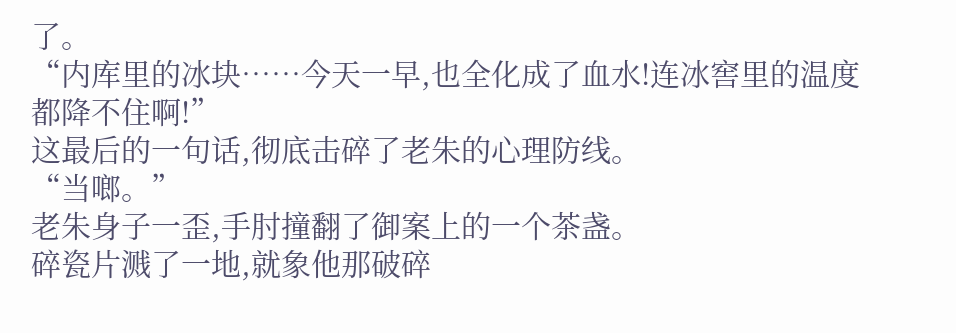了。
“内库里的冰块……今天一早,也全化成了血水!连冰窖里的温度都降不住啊!”
这最后的一句话,彻底击碎了老朱的心理防线。
“当啷。”
老朱身子一歪,手肘撞翻了御案上的一个茶盏。
碎瓷片溅了一地,就象他那破碎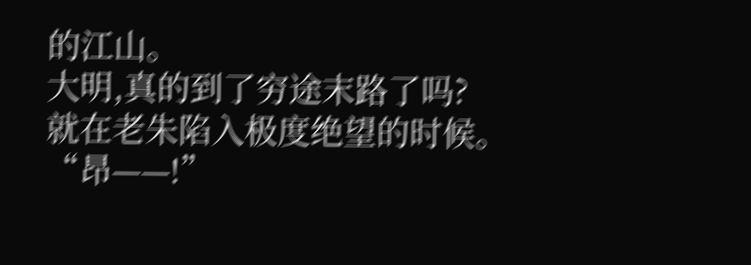的江山。
大明,真的到了穷途末路了吗?
就在老朱陷入极度绝望的时候。
“昂——!”